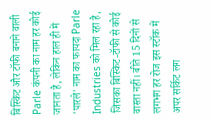बिस्किट और टॉफी बनाने वाली Parle कंपनी का नाम हर कोई जानता है, लेकिन हाल ही में 'पारले' नाम का फायदा Parle Industries को मिल रहा है, जिसका बिस्किट-टॉफी से कोई वास्ता नहीं। बीते 15 दिनों से लगभग हर रोज इस स्टॉक में अपर सर्किट लग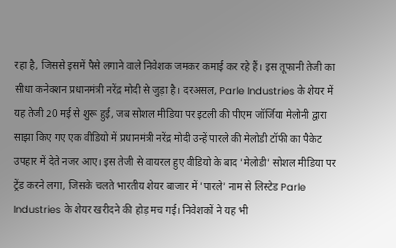रहा है, जिससे इसमें पैसे लगाने वाले निवेशक जमकर कमाई कर रहे हैं। इस तूफानी तेजी का सीधा कनेक्शन प्रधानमंत्री नरेंद्र मोदी से जुड़ा है। दरअसल, Parle Industries के शेयर में यह तेजी 20 मई से शुरू हुई, जब सोशल मीडिया पर इटली की पीएम जॉर्जिया मेलोनी द्वारा साझा किए गए एक वीडियो में प्रधानमंत्री नरेंद्र मोदी उन्हें पारले की मेलोडी टॉफी का पैकेट उपहार में देते नजर आए। इस तेजी से वायरल हुए वीडियो के बाद 'मेलोडी' सोशल मीडिया पर ट्रेंड करने लगा, जिसके चलते भारतीय शेयर बाजार में 'पारले' नाम से लिस्टेड Parle Industries के शेयर खरीदने की होड़ मच गई। निवेशकों ने यह भी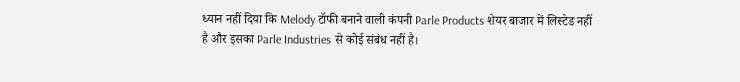ध्यान नहीं दिया कि Melody टॉफी बनाने वाली कंपनी Parle Products शेयर बाजार में लिस्टेड नहीं है और इसका Parle Industries से कोई संबंध नहीं है।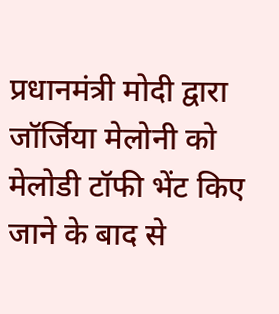प्रधानमंत्री मोदी द्वारा जॉर्जिया मेलोनी को मेलोडी टॉफी भेंट किए जाने के बाद से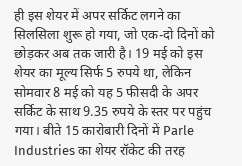ही इस शेयर में अपर सर्किट लगने का सिलसिला शुरू हो गया, जो एक-दो दिनों को छोड़कर अब तक जारी है। 19 मई को इस शेयर का मूल्य सिर्फ 5 रुपये था, लेकिन सोमवार 8 मई को यह 5 फीसदी के अपर सर्किट के साथ 9.35 रुपये के स्तर पर पहुंच गया। बीते 15 कारोबारी दिनों में Parle Industries का शेयर रॉकेट की तरह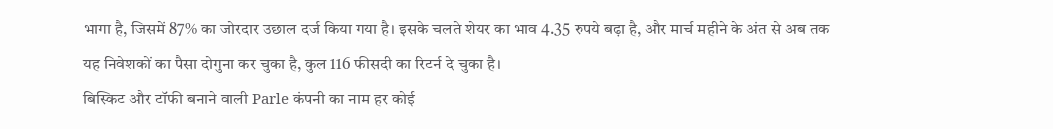भागा है, जिसमें 87% का जोरदार उछाल दर्ज किया गया है। इसके चलते शेयर का भाव 4.35 रुपये बढ़ा है, और मार्च महीने के अंत से अब तक यह निवेशकों का पैसा दोगुना कर चुका है, कुल 116 फीसदी का रिटर्न दे चुका है।
बिस्किट और टॉफी बनाने वाली Parle कंपनी का नाम हर कोई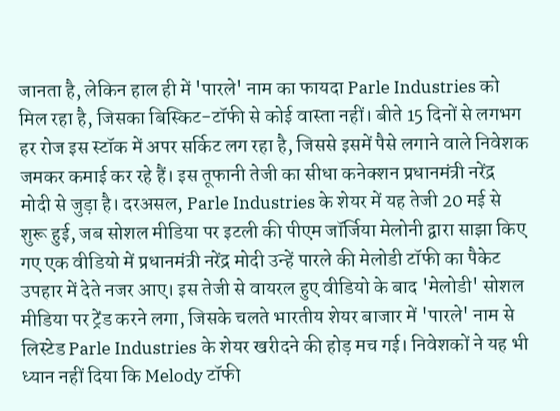जानता है, लेकिन हाल ही में 'पारले' नाम का फायदा Parle Industries को मिल रहा है, जिसका बिस्किट-टॉफी से कोई वास्ता नहीं। बीते 15 दिनों से लगभग हर रोज इस स्टॉक में अपर सर्किट लग रहा है, जिससे इसमें पैसे लगाने वाले निवेशक जमकर कमाई कर रहे हैं। इस तूफानी तेजी का सीधा कनेक्शन प्रधानमंत्री नरेंद्र मोदी से जुड़ा है। दरअसल, Parle Industries के शेयर में यह तेजी 20 मई से शुरू हुई, जब सोशल मीडिया पर इटली की पीएम जॉर्जिया मेलोनी द्वारा साझा किए गए एक वीडियो में प्रधानमंत्री नरेंद्र मोदी उन्हें पारले की मेलोडी टॉफी का पैकेट उपहार में देते नजर आए। इस तेजी से वायरल हुए वीडियो के बाद 'मेलोडी' सोशल मीडिया पर ट्रेंड करने लगा, जिसके चलते भारतीय शेयर बाजार में 'पारले' नाम से लिस्टेड Parle Industries के शेयर खरीदने की होड़ मच गई। निवेशकों ने यह भी ध्यान नहीं दिया कि Melody टॉफी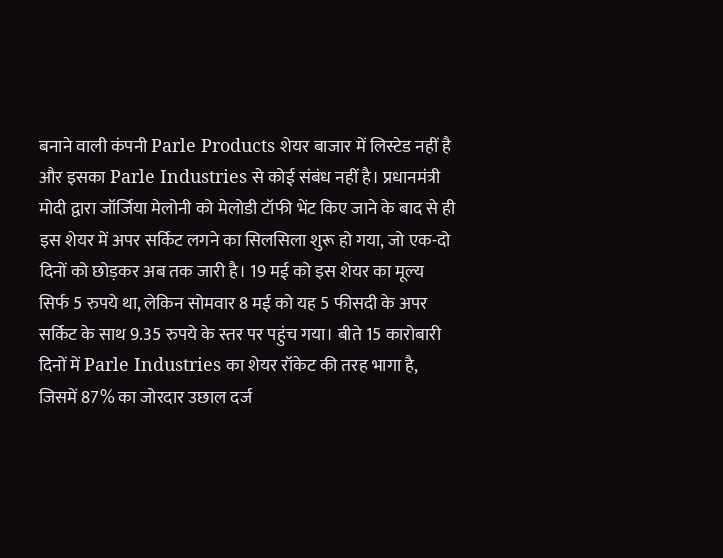बनाने वाली कंपनी Parle Products शेयर बाजार में लिस्टेड नहीं है और इसका Parle Industries से कोई संबंध नहीं है। प्रधानमंत्री मोदी द्वारा जॉर्जिया मेलोनी को मेलोडी टॉफी भेंट किए जाने के बाद से ही इस शेयर में अपर सर्किट लगने का सिलसिला शुरू हो गया, जो एक-दो दिनों को छोड़कर अब तक जारी है। 19 मई को इस शेयर का मूल्य सिर्फ 5 रुपये था, लेकिन सोमवार 8 मई को यह 5 फीसदी के अपर सर्किट के साथ 9.35 रुपये के स्तर पर पहुंच गया। बीते 15 कारोबारी दिनों में Parle Industries का शेयर रॉकेट की तरह भागा है, जिसमें 87% का जोरदार उछाल दर्ज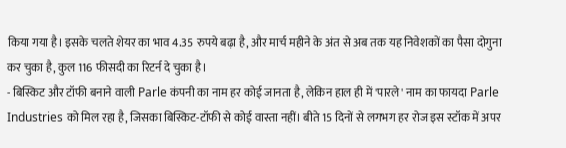किया गया है। इसके चलते शेयर का भाव 4.35 रुपये बढ़ा है, और मार्च महीने के अंत से अब तक यह निवेशकों का पैसा दोगुना कर चुका है, कुल 116 फीसदी का रिटर्न दे चुका है।
- बिस्किट और टॉफी बनाने वाली Parle कंपनी का नाम हर कोई जानता है, लेकिन हाल ही में 'पारले' नाम का फायदा Parle Industries को मिल रहा है, जिसका बिस्किट-टॉफी से कोई वास्ता नहीं। बीते 15 दिनों से लगभग हर रोज इस स्टॉक में अपर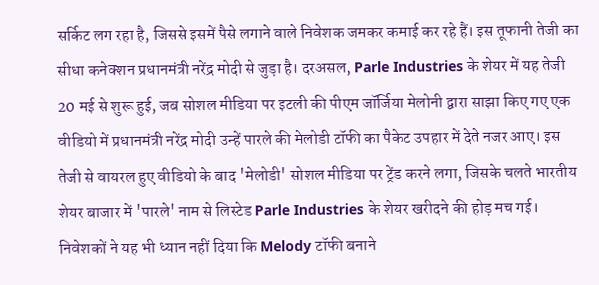सर्किट लग रहा है, जिससे इसमें पैसे लगाने वाले निवेशक जमकर कमाई कर रहे हैं। इस तूफानी तेजी का सीधा कनेक्शन प्रधानमंत्री नरेंद्र मोदी से जुड़ा है। दरअसल, Parle Industries के शेयर में यह तेजी 20 मई से शुरू हुई, जब सोशल मीडिया पर इटली की पीएम जॉर्जिया मेलोनी द्वारा साझा किए गए एक वीडियो में प्रधानमंत्री नरेंद्र मोदी उन्हें पारले की मेलोडी टॉफी का पैकेट उपहार में देते नजर आए। इस तेजी से वायरल हुए वीडियो के बाद 'मेलोडी' सोशल मीडिया पर ट्रेंड करने लगा, जिसके चलते भारतीय शेयर बाजार में 'पारले' नाम से लिस्टेड Parle Industries के शेयर खरीदने की होड़ मच गई। निवेशकों ने यह भी ध्यान नहीं दिया कि Melody टॉफी बनाने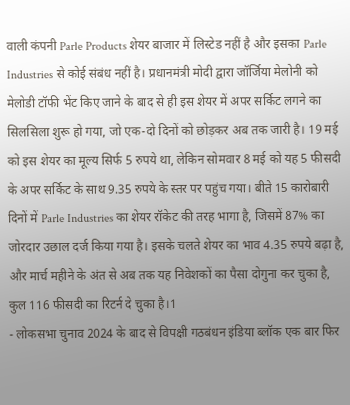वाली कंपनी Parle Products शेयर बाजार में लिस्टेड नहीं है और इसका Parle Industries से कोई संबंध नहीं है। प्रधानमंत्री मोदी द्वारा जॉर्जिया मेलोनी को मेलोडी टॉफी भेंट किए जाने के बाद से ही इस शेयर में अपर सर्किट लगने का सिलसिला शुरू हो गया, जो एक-दो दिनों को छोड़कर अब तक जारी है। 19 मई को इस शेयर का मूल्य सिर्फ 5 रुपये था, लेकिन सोमवार 8 मई को यह 5 फीसदी के अपर सर्किट के साथ 9.35 रुपये के स्तर पर पहुंच गया। बीते 15 कारोबारी दिनों में Parle Industries का शेयर रॉकेट की तरह भागा है, जिसमें 87% का जोरदार उछाल दर्ज किया गया है। इसके चलते शेयर का भाव 4.35 रुपये बढ़ा है, और मार्च महीने के अंत से अब तक यह निवेशकों का पैसा दोगुना कर चुका है, कुल 116 फीसदी का रिटर्न दे चुका है।1
- लोकसभा चुनाव 2024 के बाद से विपक्षी गठबंधन इंडिया ब्लॉक एक बार फिर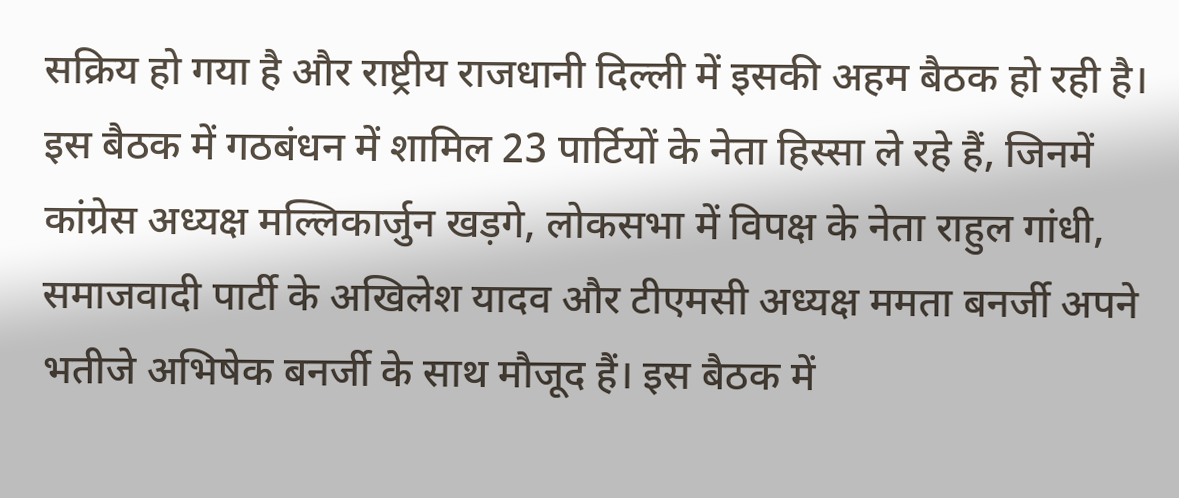सक्रिय हो गया है और राष्ट्रीय राजधानी दिल्ली में इसकी अहम बैठक हो रही है। इस बैठक में गठबंधन में शामिल 23 पार्टियों के नेता हिस्सा ले रहे हैं, जिनमें कांग्रेस अध्यक्ष मल्लिकार्जुन खड़गे, लोकसभा में विपक्ष के नेता राहुल गांधी, समाजवादी पार्टी के अखिलेश यादव और टीएमसी अध्यक्ष ममता बनर्जी अपने भतीजे अभिषेक बनर्जी के साथ मौजूद हैं। इस बैठक में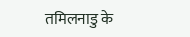तमिलनाडु के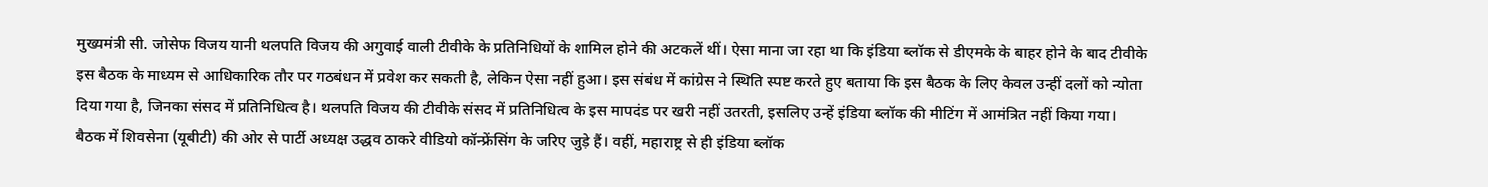मुख्यमंत्री सी. जोसेफ विजय यानी थलपति विजय की अगुवाई वाली टीवीके के प्रतिनिधियों के शामिल होने की अटकलें थीं। ऐसा माना जा रहा था कि इंडिया ब्लॉक से डीएमके के बाहर होने के बाद टीवीके इस बैठक के माध्यम से आधिकारिक तौर पर गठबंधन में प्रवेश कर सकती है, लेकिन ऐसा नहीं हुआ। इस संबंध में कांग्रेस ने स्थिति स्पष्ट करते हुए बताया कि इस बैठक के लिए केवल उन्हीं दलों को न्योता दिया गया है, जिनका संसद में प्रतिनिधित्व है। थलपति विजय की टीवीके संसद में प्रतिनिधित्व के इस मापदंड पर खरी नहीं उतरती, इसलिए उन्हें इंडिया ब्लॉक की मीटिंग में आमंत्रित नहीं किया गया। बैठक में शिवसेना (यूबीटी) की ओर से पार्टी अध्यक्ष उद्धव ठाकरे वीडियो कॉन्फ्रेंसिंग के जरिए जुड़े हैं। वहीं, महाराष्ट्र से ही इंडिया ब्लॉक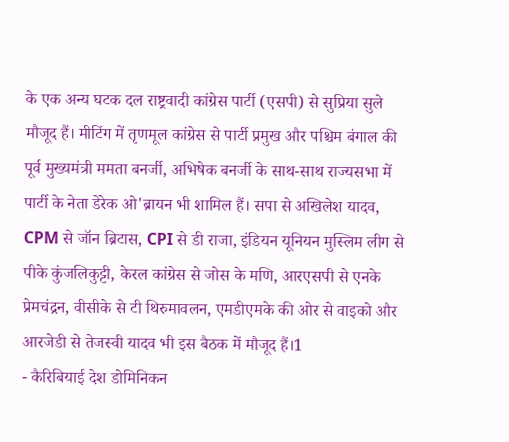के एक अन्य घटक दल राष्ट्रवादी कांग्रेस पार्टी (एसपी) से सुप्रिया सुले मौजूद हैं। मीटिंग में तृणमूल कांग्रेस से पार्टी प्रमुख और पश्चिम बंगाल की पूर्व मुख्यमंत्री ममता बनर्जी, अभिषेक बनर्जी के साथ-साथ राज्यसभा में पार्टी के नेता डेरेक ओ'ब्रायन भी शामिल हैं। सपा से अखिलेश यादव, CPM से जॉन ब्रिटास, CPI से डी राजा, इंडियन यूनियन मुस्लिम लीग से पीके कुंजलिकुट्टी, केरल कांग्रेस से जोस के मणि, आरएसपी से एनके प्रेमचंद्रन, वीसीके से टी थिरुमावलन, एमडीएमके की ओर से वाइको और आरजेडी से तेजस्वी यादव भी इस बैठक में मौजूद हैं।1
- कैरिबियाई देश डोमिनिकन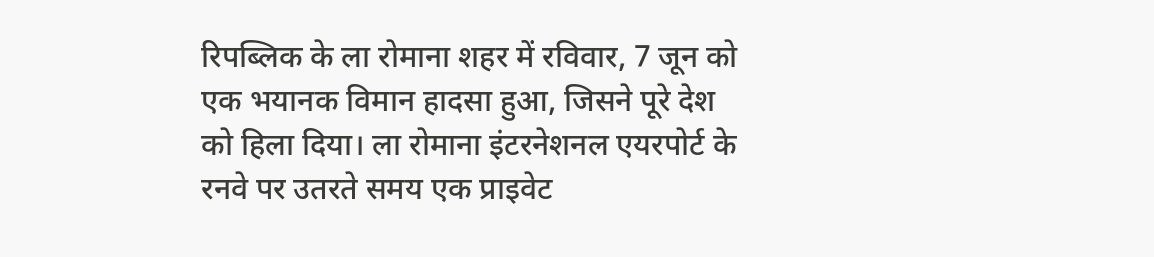रिपब्लिक के ला रोमाना शहर में रविवार, 7 जून को एक भयानक विमान हादसा हुआ, जिसने पूरे देश को हिला दिया। ला रोमाना इंटरनेशनल एयरपोर्ट के रनवे पर उतरते समय एक प्राइवेट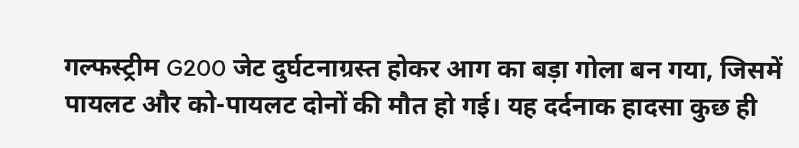गल्फस्ट्रीम G200 जेट दुर्घटनाग्रस्त होकर आग का बड़ा गोला बन गया, जिसमें पायलट और को-पायलट दोनों की मौत हो गई। यह दर्दनाक हादसा कुछ ही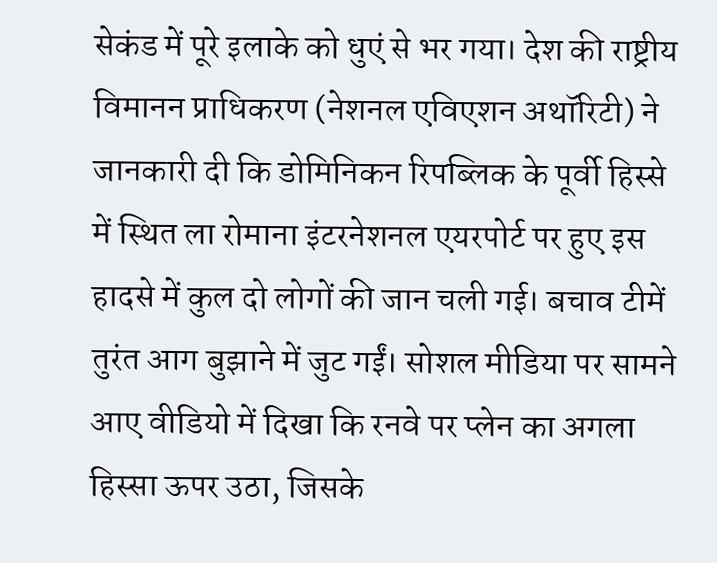सेकंड में पूरे इलाके को धुएं से भर गया। देश की राष्ट्रीय विमानन प्राधिकरण (नेशनल एविएशन अथॉरिटी) ने जानकारी दी कि डोमिनिकन रिपब्लिक के पूर्वी हिस्से में स्थित ला रोमाना इंटरनेशनल एयरपोर्ट पर हुए इस हादसे में कुल दो लोगों की जान चली गई। बचाव टीमें तुरंत आग बुझाने में जुट गईं। सोशल मीडिया पर सामने आए वीडियो में दिखा कि रनवे पर प्लेन का अगला हिस्सा ऊपर उठा, जिसके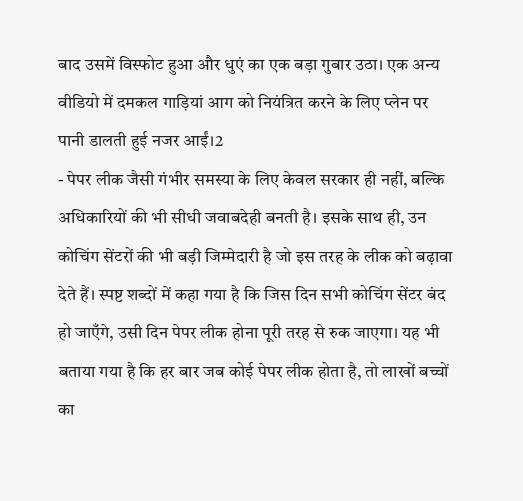बाद उसमें विस्फोट हुआ और धुएं का एक बड़ा गुबार उठा। एक अन्य वीडियो में दमकल गाड़ियां आग को नियंत्रित करने के लिए प्लेन पर पानी डालती हुई नजर आईं।2
- पेपर लीक जैसी गंभीर समस्या के लिए केवल सरकार ही नहीं, बल्कि अधिकारियों की भी सीधी जवाबदेही बनती है। इसके साथ ही, उन कोचिंग सेंटरों की भी बड़ी जिम्मेदारी है जो इस तरह के लीक को बढ़ावा देते हैं। स्पष्ट शब्दों में कहा गया है कि जिस दिन सभी कोचिंग सेंटर बंद हो जाएँगे, उसी दिन पेपर लीक होना पूरी तरह से रुक जाएगा। यह भी बताया गया है कि हर बार जब कोई पेपर लीक होता है, तो लाखों बच्चों का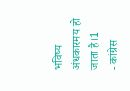भविष्य अंधकारमय हो जाता है।1
- कांग्रेस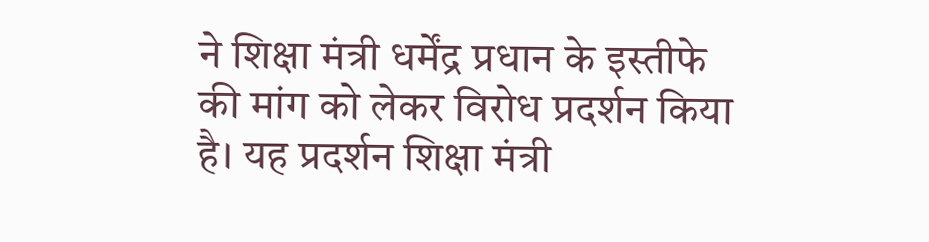ने शिक्षा मंत्री धर्मेंद्र प्रधान के इस्तीफे की मांग को लेकर विरोध प्रदर्शन किया है। यह प्रदर्शन शिक्षा मंत्री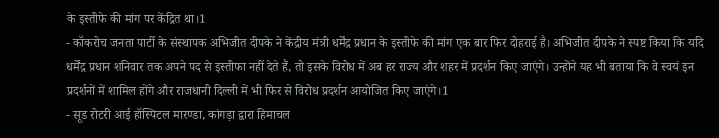के इस्तीफे की मांग पर केंद्रित था।1
- कॉकरोच जनता पार्टी के संस्थापक अभिजीत दीपके ने केंद्रीय मंत्री धर्मेंद्र प्रधान के इस्तीफे की मांग एक बार फिर दोहराई है। अभिजीत दीपके ने स्पष्ट किया कि यदि धर्मेंद्र प्रधान शनिवार तक अपने पद से इस्तीफा नहीं देते हैं, तो इसके विरोध में अब हर राज्य और शहर में प्रदर्शन किए जाएंगे। उन्होंने यह भी बताया कि वे स्वयं इन प्रदर्शनों में शामिल होंगे और राजधानी दिल्ली में भी फिर से विरोध प्रदर्शन आयोजित किए जाएंगे।1
- सूड रोटरी आई हॉस्पिटल मारण्डा, कांगड़ा द्वारा हिमाचल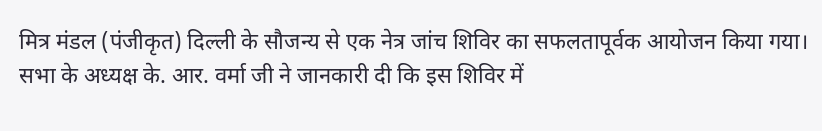मित्र मंडल (पंजीकृत) दिल्ली के सौजन्य से एक नेत्र जांच शिविर का सफलतापूर्वक आयोजन किया गया। सभा के अध्यक्ष के. आर. वर्मा जी ने जानकारी दी कि इस शिविर में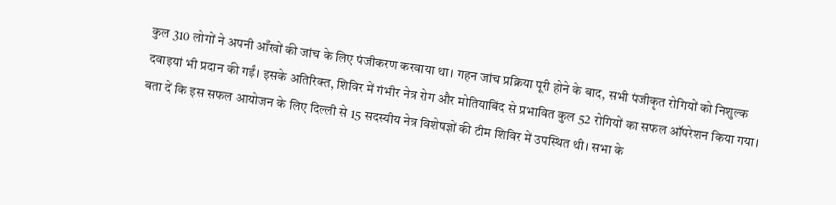कुल 310 लोगों ने अपनी आँखों की जांच के लिए पंजीकरण करवाया था। गहन जांच प्रक्रिया पूरी होने के बाद, सभी पंजीकृत रोगियों को निशुल्क दवाइयां भी प्रदान की गईं। इसके अतिरिक्त, शिविर में गंभीर नेत्र रोग और मोतियाबिंद से प्रभावित कुल 52 रोगियों का सफल ऑपरेशन किया गया। बता दें कि इस सफल आयोजन के लिए दिल्ली से 15 सदस्यीय नेत्र विशेषज्ञों की टीम शिविर में उपस्थित थी। सभा के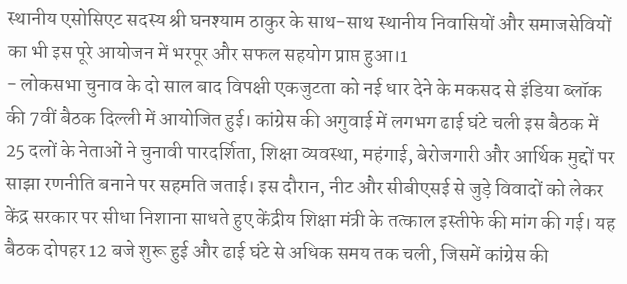स्थानीय एसोसिएट सदस्य श्री घनश्याम ठाकुर के साथ-साथ स्थानीय निवासियों और समाजसेवियों का भी इस पूरे आयोजन में भरपूर और सफल सहयोग प्राप्त हुआ।1
- लोकसभा चुनाव के दो साल बाद विपक्षी एकजुटता को नई धार देने के मकसद से इंडिया ब्लॉक की 7वीं बैठक दिल्ली में आयोजित हुई। कांग्रेस की अगुवाई में लगभग ढाई घंटे चली इस बैठक में 25 दलों के नेताओं ने चुनावी पारदर्शिता, शिक्षा व्यवस्था, महंगाई, बेरोजगारी और आर्थिक मुद्दों पर साझा रणनीति बनाने पर सहमति जताई। इस दौरान, नीट और सीबीएसई से जुड़े विवादों को लेकर केंद्र सरकार पर सीधा निशाना साधते हुए केंद्रीय शिक्षा मंत्री के तत्काल इस्तीफे की मांग की गई। यह बैठक दोपहर 12 बजे शुरू हुई और ढाई घंटे से अधिक समय तक चली, जिसमें कांग्रेस की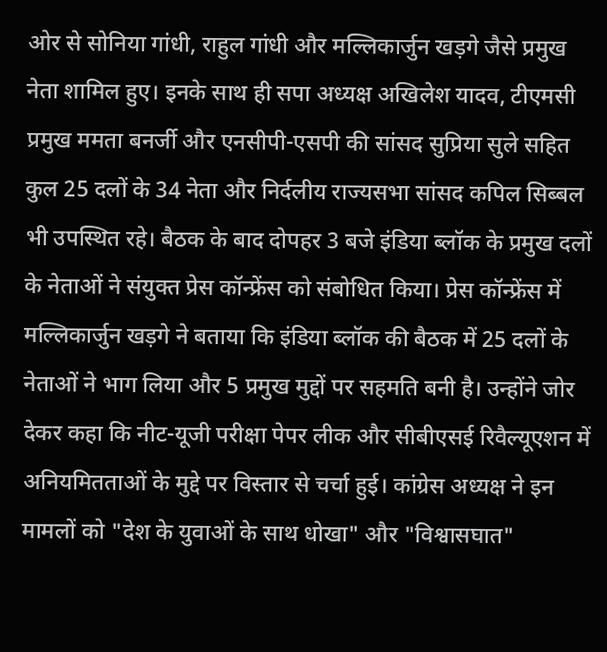ओर से सोनिया गांधी, राहुल गांधी और मल्लिकार्जुन खड़गे जैसे प्रमुख नेता शामिल हुए। इनके साथ ही सपा अध्यक्ष अखिलेश यादव, टीएमसी प्रमुख ममता बनर्जी और एनसीपी-एसपी की सांसद सुप्रिया सुले सहित कुल 25 दलों के 34 नेता और निर्दलीय राज्यसभा सांसद कपिल सिब्बल भी उपस्थित रहे। बैठक के बाद दोपहर 3 बजे इंडिया ब्लॉक के प्रमुख दलों के नेताओं ने संयुक्त प्रेस कॉन्फ्रेंस को संबोधित किया। प्रेस कॉन्फ्रेंस में मल्लिकार्जुन खड़गे ने बताया कि इंडिया ब्लॉक की बैठक में 25 दलों के नेताओं ने भाग लिया और 5 प्रमुख मुद्दों पर सहमति बनी है। उन्होंने जोर देकर कहा कि नीट-यूजी परीक्षा पेपर लीक और सीबीएसई रिवैल्यूएशन में अनियमितताओं के मुद्दे पर विस्तार से चर्चा हुई। कांग्रेस अध्यक्ष ने इन मामलों को "देश के युवाओं के साथ धोखा" और "विश्वासघात"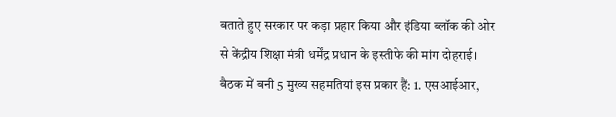बताते हुए सरकार पर कड़ा प्रहार किया और इंडिया ब्लॉक की ओर से केंद्रीय शिक्षा मंत्री धर्मेंद्र प्रधान के इस्तीफे की मांग दोहराई। बैठक में बनी 5 मुख्य सहमतियां इस प्रकार हैं: 1. एसआईआर,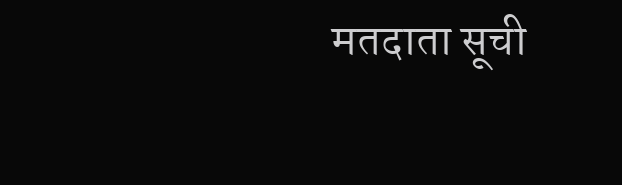मतदाता सूची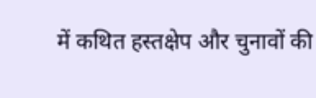में कथित हस्तक्षेप और चुनावों की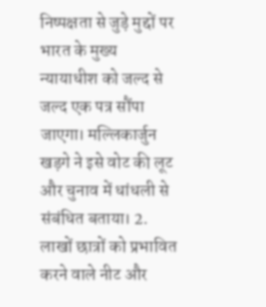निष्पक्षता से जुड़े मुद्दों पर भारत के मुख्य न्यायाधीश को जल्द से जल्द एक पत्र सौंपा जाएगा। मल्लिकार्जुन खड़गे ने इसे वोट की लूट और चुनाव में धांधली से संबंधित बताया। 2. लाखों छात्रों को प्रभावित करने वाले नीट और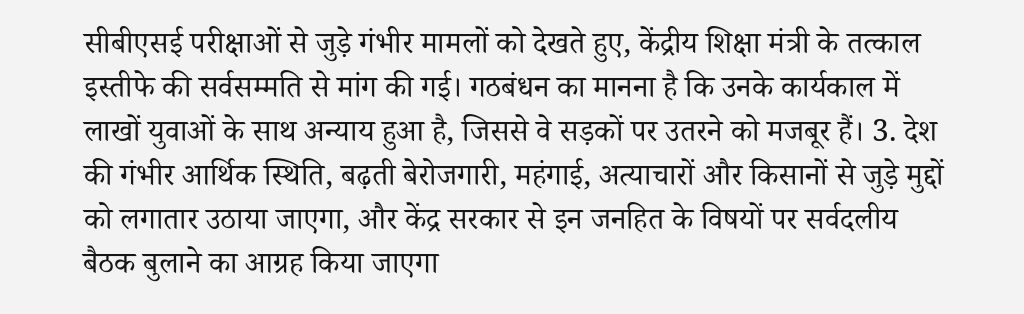सीबीएसई परीक्षाओं से जुड़े गंभीर मामलों को देखते हुए, केंद्रीय शिक्षा मंत्री के तत्काल इस्तीफे की सर्वसम्मति से मांग की गई। गठबंधन का मानना है कि उनके कार्यकाल में लाखों युवाओं के साथ अन्याय हुआ है, जिससे वे सड़कों पर उतरने को मजबूर हैं। 3. देश की गंभीर आर्थिक स्थिति, बढ़ती बेरोजगारी, महंगाई, अत्याचारों और किसानों से जुड़े मुद्दों को लगातार उठाया जाएगा, और केंद्र सरकार से इन जनहित के विषयों पर सर्वदलीय बैठक बुलाने का आग्रह किया जाएगा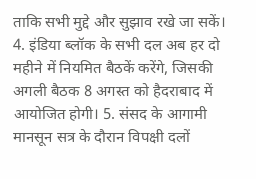ताकि सभी मुद्दे और सुझाव रखे जा सकें। 4. इंडिया ब्लॉक के सभी दल अब हर दो महीने में नियमित बैठकें करेंगे, जिसकी अगली बैठक 8 अगस्त को हैदराबाद में आयोजित होगी। 5. संसद के आगामी मानसून सत्र के दौरान विपक्षी दलों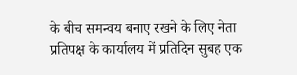के बीच समन्वय बनाए रखने के लिए नेता प्रतिपक्ष के कार्यालय में प्रतिदिन सुबह एक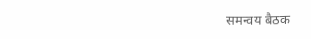समन्वय बैठक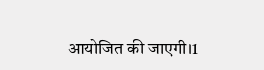आयोजित की जाएगी।1